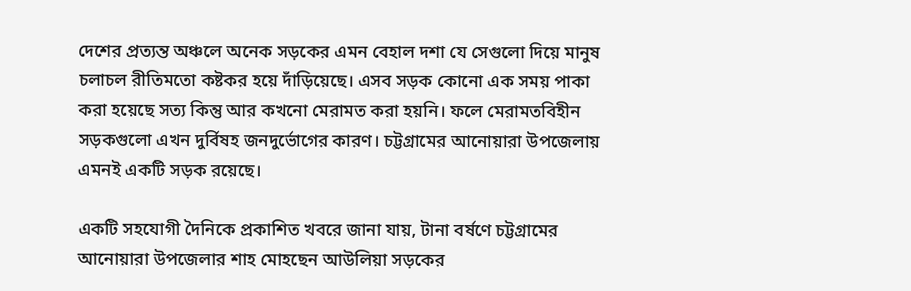দেশের প্রত্যন্ত অঞ্চলে অনেক সড়কের এমন বেহাল দশা যে সেগুলো দিয়ে মানুষ চলাচল রীতিমতো কষ্টকর হয়ে দাঁড়িয়েছে। এসব সড়ক কোনো এক সময় পাকা করা হয়েছে সত্য কিন্তু আর কখনো মেরামত করা হয়নি। ফলে মেরামতবিহীন সড়কগুলো এখন দুর্বিষহ জনদুর্ভোগের কারণ। চট্টগ্রামের আনোয়ারা উপজেলায় এমনই একটি সড়ক রয়েছে।

একটি সহযোগী দৈনিকে প্রকাশিত খবরে জানা যায়, টানা বর্ষণে চট্টগ্রামের আনোয়ারা উপজেলার শাহ মোহছেন আউলিয়া সড়কের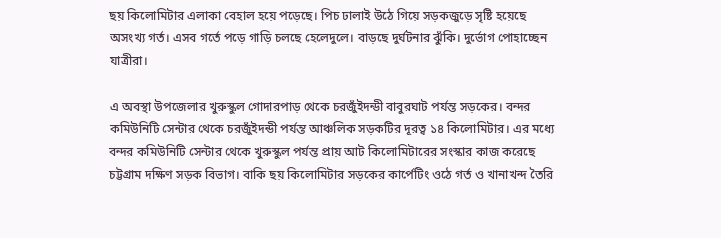ছয় কিলোমিটার এলাকা বেহাল হয়ে পড়েছে। পিচ ঢালাই উঠে গিয়ে সড়কজুড়ে সৃষ্টি হয়েছে অসংখ্য গর্ত। এসব গর্তে পড়ে গাড়ি চলছে হেলেদুলে। বাড়ছে দুর্ঘটনার ঝুঁকি। দুর্ভোগ পোহাচ্ছেন যাত্রীরা।

এ অবস্থা উপজেলার খুরুস্কুল গোদারপাড় থেকে চরজুঁইদন্ডী বাবুরঘাট পর্যন্ত সড়কের। বন্দর কমিউনিটি সেন্টার থেকে চরজুঁইদন্ডী পর্যন্ত আঞ্চলিক সড়কটির দূরত্ব ১৪ কিলোমিটার। এর মধ্যে বন্দর কমিউনিটি সেন্টার থেকে খুরুস্কুল পর্যন্ত প্রায় আট কিলোমিটারের সংস্কার কাজ করেছে চট্টগ্রাম দক্ষিণ সড়ক বিভাগ। বাকি ছয় কিলোমিটার সড়কের কার্পেটিং ওঠে গর্ত ও খানাখন্দ তৈরি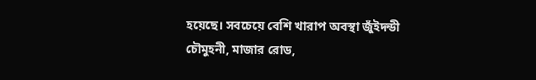হয়েছে। সবচেয়ে বেশি খারাপ অবস্থা জুঁইদন্ডী চৌমুহনী, মাজার রোড,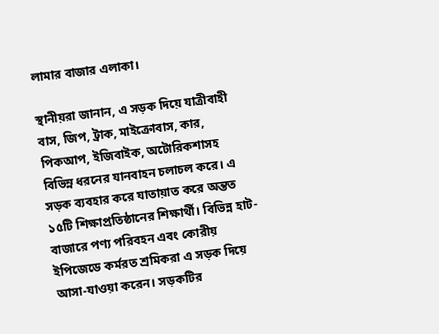লামার বাজার এলাকা।

স্থানীয়রা জানান, এ সড়ক দিয়ে যাত্রীবাহী বাস, জিপ, ট্রাক, মাইক্রোবাস, কার, পিকআপ, ইজিবাইক, অটোরিকশাসহ বিভিন্ন ধরনের যানবাহন চলাচল করে। এ সড়ক ব্যবহার করে যাতায়াত করে অন্তত ১৫টি শিক্ষাপ্রতিষ্ঠানের শিক্ষার্থী। বিভিন্ন হাট-বাজারে পণ্য পরিবহন এবং কোরীয় ইপিজেডে কর্মরত শ্রমিকরা এ সড়ক দিয়ে আসা-যাওয়া করেন। সড়কটির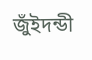জুঁইদন্ডী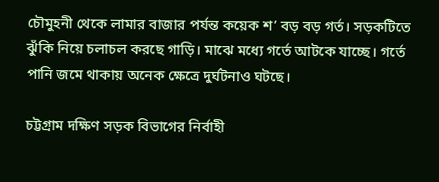চৌমুহনী থেকে লামার বাজার পর্যন্ত কয়েক শ’ বড় বড় গর্ত। সড়কটিতে ঝুঁকি নিয়ে চলাচল করছে গাড়ি। মাঝে মধ্যে গর্তে আটকে যাচ্ছে। গর্তে পানি জমে থাকায় অনেক ক্ষেত্রে দুর্ঘটনাও ঘটছে।

চট্টগ্রাম দক্ষিণ সড়ক বিভাগের নির্বাহী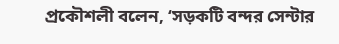প্রকৌশলী বলেন, ‘সড়কটি বন্দর সেন্টার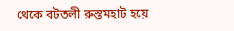থেকে বটতলী রুস্তমহাট হয়ে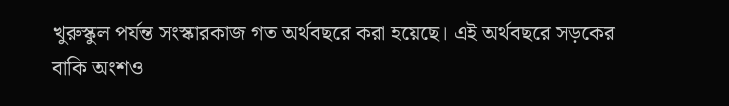খুরুস্কুল পর্যন্ত সংস্কারকাজ গত অর্থবছরে করা হয়েছে। এই অর্থবছরে সড়কের বাকি অংশও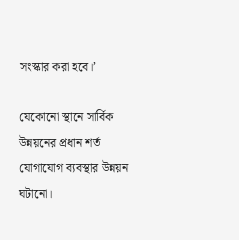সংস্কার করা হবে।’

যেকোনো স্থানে সার্বিক উন্নয়নের প্রধান শর্ত যোগাযোগ ব্যবস্থার উন্নয়ন ঘটানো।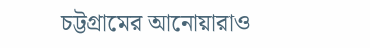চট্টগ্রামের আনোয়ারাও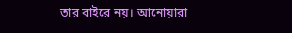তার বাইরে নয়। আনোয়ারা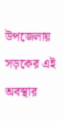উপজেলায় সড়কের এই অবস্থার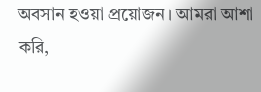অবসান হওয়া প্রয়োজন। আমরা আশা করি,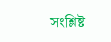সংশ্লিষ্ট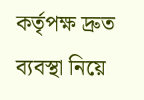কর্তৃপক্ষ দ্রুত ব্যবস্থা নিয়ে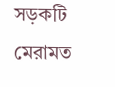সড়কটি মেরামত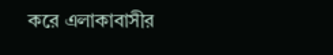করে এলাকাবাসীর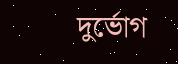দুর্ভোগ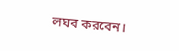লঘব করবেন।